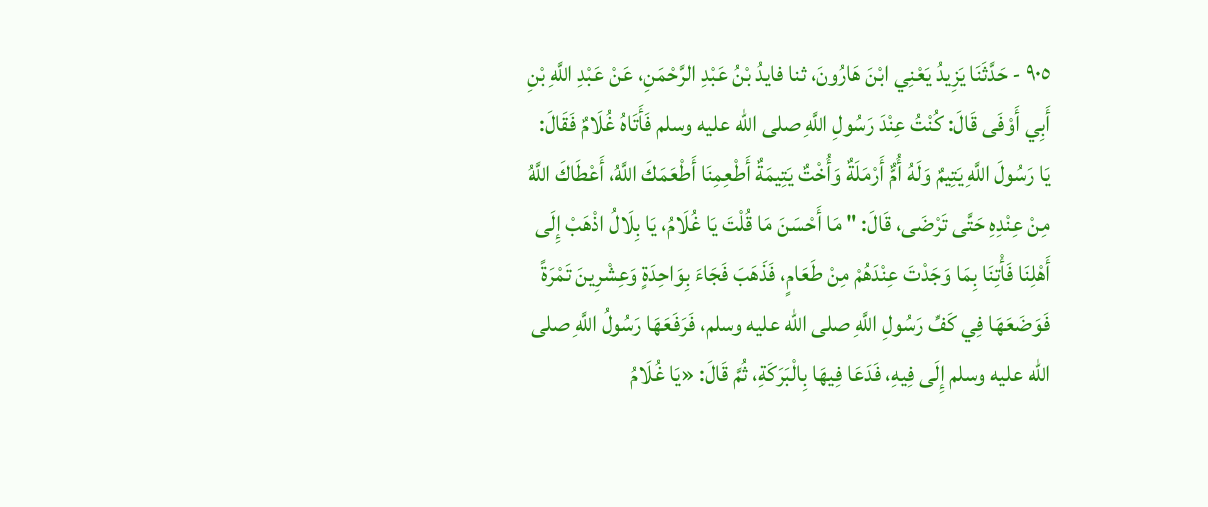٩٠٥ - حَدَّثَنَا يَزِيدُ يَعْنِي ابْنَ هَارُونَ، ثنا فايدُ بْنُ عَبْدِ الرَّحْمَنِ، عَنْ عَبْدِ اللَّهِ بْنِ أَبِي أَوْفَى قَالَ: كُنْتُ عِنْدَ رَسُولِ اللَّهِ صلى الله عليه وسلم فَأَتَاهُ غُلَامٌ فَقَالَ: يَا رَسُولَ اللَّهِ يَتِيمٌ وَلَهُ أُمٌّ أَرْمَلَةٌ وَأُخْتٌ يَتِيمَةٌ أَطْعِمِنَا أَطْعَمَكَ اللَّهُ، أَعْطَاكَ اللَّهُ مِنْ عِنْدِهِ حَتَّى تَرْضَى، قَالَ: " مَا أَحْسَنَ مَا قُلْتَ يَا غُلَامُ، يَا بِلَالُ اذْهَبْ إِلَى أَهْلِنَا فَأْتِنَا بِمَا وَجَدْتَ عِنْدَهُمْ مِنْ طَعَامٍ، فَذَهَبَ فَجَاءَ بِوَاحِدَةٍ وَعِشْرِينَ تَمْرَةً فَوَضَعَهَا فِي كَفِّ رَسُولِ اللَّهِ صلى الله عليه وسلم، فَرَفَعَهَا رَسُولُ اللَّهِ صلى الله عليه وسلم إِلَى فِيهِ، فَدَعَا فِيهَا بِالْبَرَكَةِ، ثُمَّ قَالَ: «يَا غُلَامُ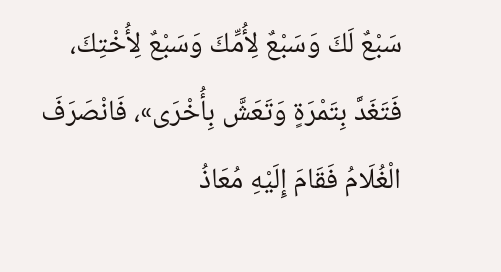سَبْعٌ لَكَ وَسَبْعٌ لِأُمِّكَ وَسَبْعٌ لِأُخْتِكَ، فَتَغَدَّ بِتَمْرَةٍ وَتَعَشَّ بِأُخْرَى»، فَانْصَرَفَ الْغُلَامُ فَقَامَ إِلَيْهِ مُعَاذُ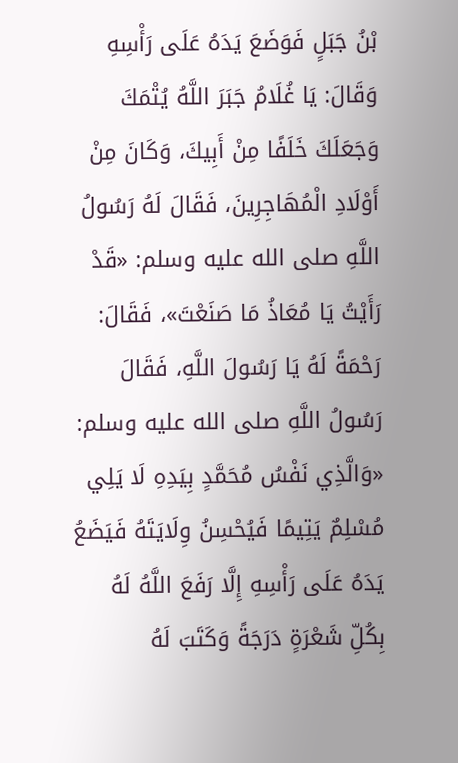بْنُ جَبَلٍ فَوَضَعَ يَدَهُ عَلَى رَأْسِهِ وَقَالَ: يَا غُلَامُ جَبَرَ اللَّهُ يُتْمَكَ وَجَعَلَكَ خَلَفًا مِنْ أَبِيكَ، وَكَانَ مِنْ أَوْلَادِ الْمُهَاجِرِينَ، فَقَالَ لَهُ رَسُولُ اللَّهِ صلى الله عليه وسلم: «قَدْ رَأَيْتُ يَا مُعَاذُ مَا صَنَعْتَ»، فَقَالَ: رَحْمَةً لَهُ يَا رَسُولَ اللَّهِ، فَقَالَ رَسُولُ اللَّهِ صلى الله عليه وسلم: «وَالَّذِي نَفْسُ مُحَمَّدٍ بِيَدِهِ لَا يَلِي مُسْلِمٌ يَتِيمًا فَيُحْسِنُ وِلَايَتَهُ فَيَضَعُ يَدَهُ عَلَى رَأْسِهِ إِلَّا رَفَعَ اللَّهُ لَهُ بِكُلِّ شَعْرَةٍ دَرَجَةً وَكَتَبَ لَهُ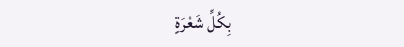بِكُلِّ شَعْرَةٍ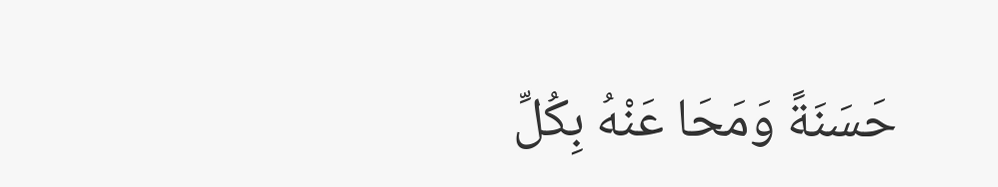حَسَنَةً وَمَحَا عَنْهُ بِكُلِّ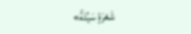شَعْرَةٍ سَيِّئَةً»